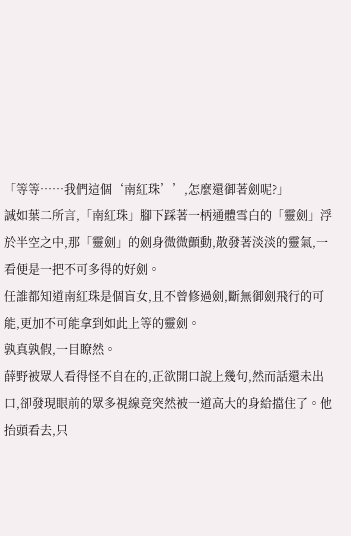「等等……我們這個‘南紅珠’’,怎麼還御著劍呢?」
誠如葉二所言,「南紅珠」腳下踩著一柄通體雪白的「靈劍」浮於半空之中,那「靈劍」的劍身微微顫動,散發著淡淡的靈氣,一看便是一把不可多得的好劍。
任誰都知道南紅珠是個盲女,且不曾修過劍,斷無御劍飛行的可能,更加不可能拿到如此上等的靈劍。
孰真孰假,一目瞭然。
薛野被眾人看得怪不自在的,正欲開口說上幾句,然而話還未出口,卻發現眼前的眾多視線竟突然被一道高大的身給擋住了。他抬頭看去,只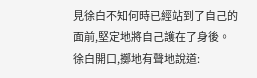見徐白不知何時已經站到了自己的面前,堅定地將自己護在了身後。
徐白開口,擲地有聲地說道: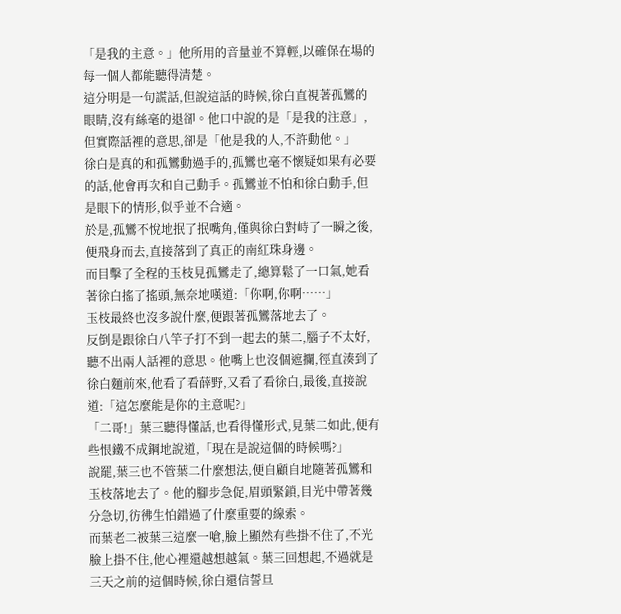「是我的主意。」他所用的音量並不算輕,以確保在場的每一個人都能聽得清楚。
這分明是一句謊話,但說這話的時候,徐白直視著孤鸞的眼睛,沒有絲毫的退卻。他口中說的是「是我的注意」,但實際話裡的意思,卻是「他是我的人,不許動他。」
徐白是真的和孤鸞動過手的,孤鸞也毫不懷疑如果有必要的話,他會再次和自己動手。孤鸞並不怕和徐白動手,但是眼下的情形,似乎並不合適。
於是,孤鸞不悅地抿了抿嘴角,僅與徐白對峙了一瞬之後,便飛身而去,直接落到了真正的南紅珠身邊。
而目擊了全程的玉枝見孤鸞走了,總算鬆了一口氣,她看著徐白搖了搖頭,無奈地嘆道:「你啊,你啊……」
玉枝最終也沒多說什麼,便跟著孤鸞落地去了。
反倒是跟徐白八竿子打不到一起去的葉二,腦子不太好,聽不出兩人話裡的意思。他嘴上也沒個遮攔,徑直湊到了徐白麵前來,他看了看薛野,又看了看徐白,最後,直接說道:「這怎麼能是你的主意呢?」
「二哥!」葉三聽得懂話,也看得懂形式,見葉二如此,便有些恨鐵不成鋼地說道,「現在是說這個的時候嗎?」
說罷,葉三也不管葉二什麼想法,便自顧自地隨著孤鸞和玉枝落地去了。他的腳步急促,眉頭緊鎖,目光中帶著幾分急切,彷彿生怕錯過了什麼重要的線索。
而葉老二被葉三這麼一嗆,臉上顯然有些掛不住了,不光臉上掛不住,他心裡還越想越氣。葉三回想起,不過就是三天之前的這個時候,徐白還信誓旦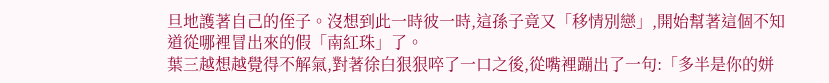旦地護著自己的侄子。沒想到此一時彼一時,這孫子竟又「移情別戀」,開始幫著這個不知道從哪裡冒出來的假「南紅珠」了。
葉三越想越覺得不解氣,對著徐白狠狠啐了一口之後,從嘴裡蹦出了一句:「多半是你的姘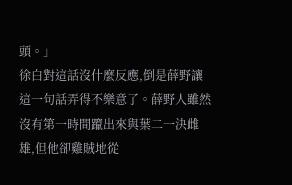頭。」
徐白對這話沒什麼反應,倒是薛野讓這一句話弄得不樂意了。薛野人雖然沒有第一時間躥出來與葉二一決雌雄,但他卻雞賊地從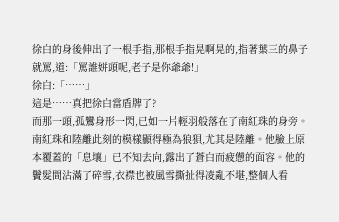徐白的身後伸出了一根手指,那根手指晃啊晃的,指著葉三的鼻子就罵,道:「罵誰姘頭呢,老子是你爺爺!」
徐白:「……」
這是……真把徐白當盾牌了?
而那一頭,孤鸞身形一閃,已如一片輕羽般落在了南紅珠的身旁。
南紅珠和陸離此刻的模樣顯得極為狼狽,尤其是陸離。他臉上原本覆蓋的「息壤」已不知去向,露出了蒼白而疲憊的面容。他的鬢髮間沾滿了碎雪,衣襟也被風雪撕扯得凌亂不堪,整個人看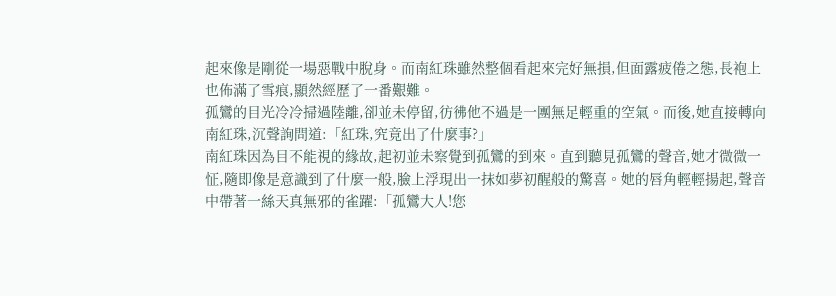起來像是剛從一場惡戰中脫身。而南紅珠雖然整個看起來完好無損,但面露疲倦之態,長袍上也佈滿了雪痕,顯然經歷了一番艱難。
孤鸞的目光冷冷掃過陸離,卻並未停留,彷彿他不過是一團無足輕重的空氣。而後,她直接轉向南紅珠,沉聲詢問道:「紅珠,究竟出了什麼事?」
南紅珠因為目不能視的緣故,起初並未察覺到孤鸞的到來。直到聽見孤鸞的聲音,她才微微一怔,隨即像是意識到了什麼一般,臉上浮現出一抹如夢初醒般的驚喜。她的唇角輕輕揚起,聲音中帶著一絲天真無邪的雀躍:「孤鸞大人!您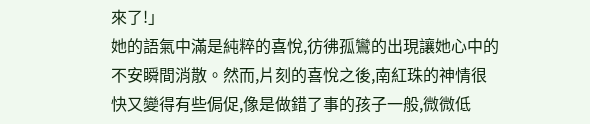來了!」
她的語氣中滿是純粹的喜悅,彷彿孤鸞的出現讓她心中的不安瞬間消散。然而,片刻的喜悅之後,南紅珠的神情很快又變得有些侷促,像是做錯了事的孩子一般,微微低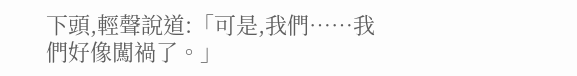下頭,輕聲說道:「可是,我們……我們好像闖禍了。」